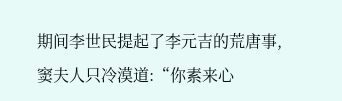期间李世民提起了李元吉的荒唐事,窦夫人只冷漠道:“你素来心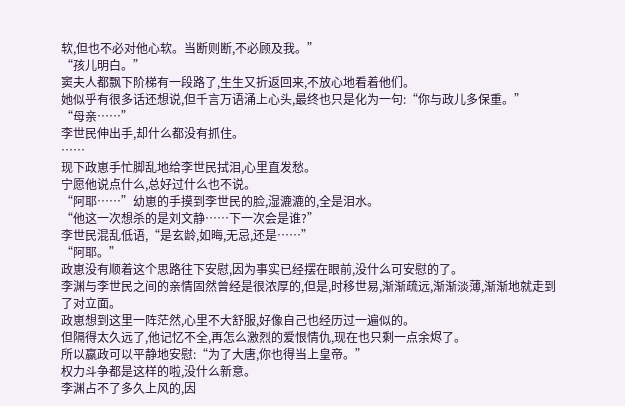软,但也不必对他心软。当断则断,不必顾及我。”
“孩儿明白。”
窦夫人都飘下阶梯有一段路了,生生又折返回来,不放心地看着他们。
她似乎有很多话还想说,但千言万语涌上心头,最终也只是化为一句:“你与政儿多保重。”
“母亲……”
李世民伸出手,却什么都没有抓住。
……
现下政崽手忙脚乱地给李世民拭泪,心里直发愁。
宁愿他说点什么,总好过什么也不说。
“阿耶……”幼崽的手摸到李世民的脸,湿漉漉的,全是泪水。
“他这一次想杀的是刘文静……下一次会是谁?”
李世民混乱低语,“是玄龄,如晦,无忌,还是……”
“阿耶。”
政崽没有顺着这个思路往下安慰,因为事实已经摆在眼前,没什么可安慰的了。
李渊与李世民之间的亲情固然曾经是很浓厚的,但是,时移世易,渐渐疏远,渐渐淡薄,渐渐地就走到了对立面。
政崽想到这里一阵茫然,心里不大舒服,好像自己也经历过一遍似的。
但隔得太久远了,他记忆不全,再怎么激烈的爱恨情仇,现在也只剩一点余烬了。
所以嬴政可以平静地安慰:“为了大唐,你也得当上皇帝。”
权力斗争都是这样的啦,没什么新意。
李渊占不了多久上风的,因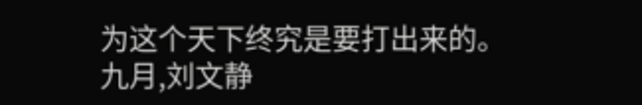为这个天下终究是要打出来的。
九月,刘文静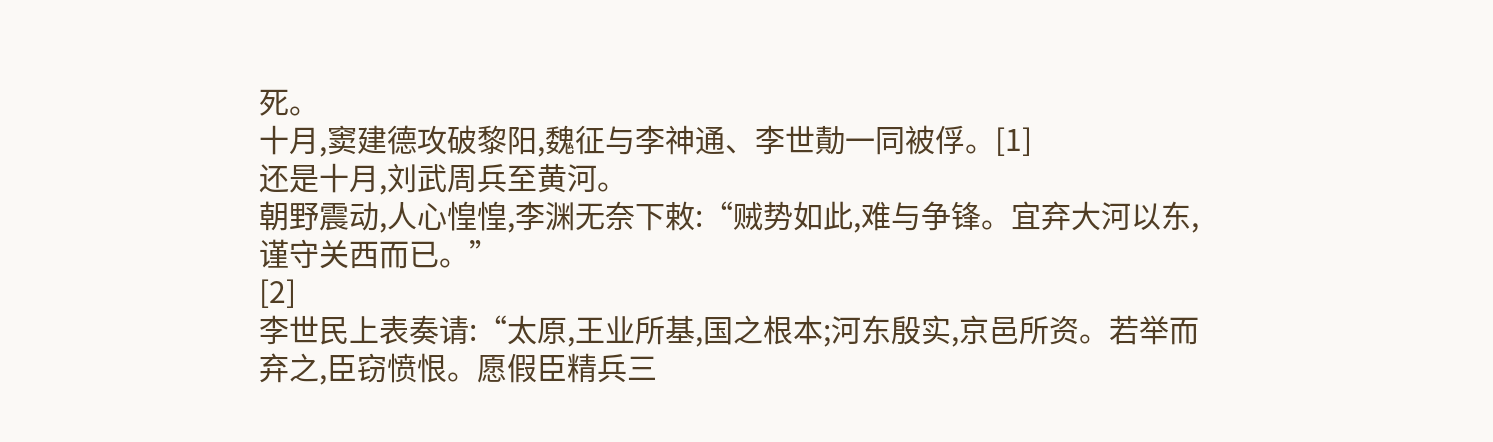死。
十月,窦建德攻破黎阳,魏征与李神通、李世勣一同被俘。[1]
还是十月,刘武周兵至黄河。
朝野震动,人心惶惶,李渊无奈下敕:“贼势如此,难与争锋。宜弃大河以东,谨守关西而已。”
[2]
李世民上表奏请:“太原,王业所基,国之根本;河东殷实,京邑所资。若举而弃之,臣窃愤恨。愿假臣精兵三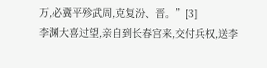万,必冀平殄武周,克复汾、晋。”[3]
李渊大喜过望,亲自到长春宫来,交付兵权,送李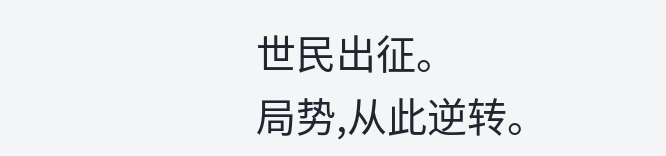世民出征。
局势,从此逆转。